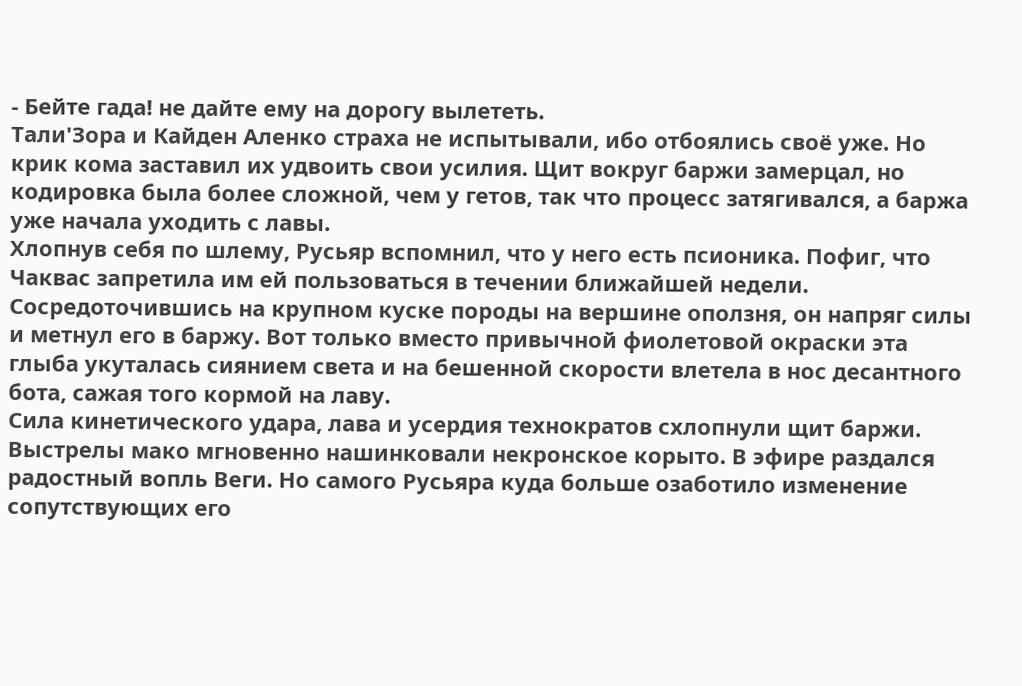- Бейте гада! не дайте ему на дорогу вылететь.
Тали'Зора и Кайден Аленко страха не испытывали, ибо отбоялись своё уже. Но крик кома заставил их удвоить свои усилия. Щит вокруг баржи замерцал, но кодировка была более сложной, чем у гетов, так что процесс затягивался, а баржа уже начала уходить с лавы.
Хлопнув себя по шлему, Русьяр вспомнил, что у него есть псионика. Пофиг, что Чаквас запретила им ей пользоваться в течении ближайшей недели.
Сосредоточившись на крупном куске породы на вершине оползня, он напряг силы и метнул его в баржу. Вот только вместо привычной фиолетовой окраски эта глыба укуталась сиянием света и на бешенной скорости влетела в нос десантного бота, сажая того кормой на лаву.
Сила кинетического удара, лава и усердия технократов схлопнули щит баржи. Выстрелы мако мгновенно нашинковали некронское корыто. В эфире раздался радостный вопль Веги. Но самого Русьяра куда больше озаботило изменение сопутствующих его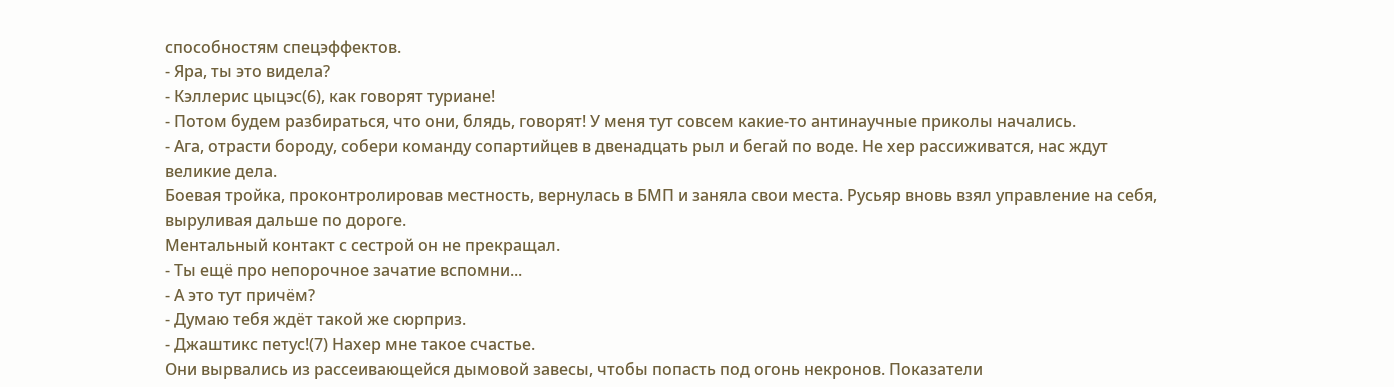способностям спецэффектов.
- Яра, ты это видела?
- Кэллерис цыцэс(6), как говорят туриане!
- Потом будем разбираться, что они, блядь, говорят! У меня тут совсем какие-то антинаучные приколы начались.
- Ага, отрасти бороду, собери команду сопартийцев в двенадцать рыл и бегай по воде. Не хер рассиживатся, нас ждут великие дела.
Боевая тройка, проконтролировав местность, вернулась в БМП и заняла свои места. Русьяр вновь взял управление на себя, выруливая дальше по дороге.
Ментальный контакт с сестрой он не прекращал.
- Ты ещё про непорочное зачатие вспомни...
- А это тут причём?
- Думаю тебя ждёт такой же сюрприз.
- Джаштикс петус!(7) Нахер мне такое счастье.
Они вырвались из рассеивающейся дымовой завесы, чтобы попасть под огонь некронов. Показатели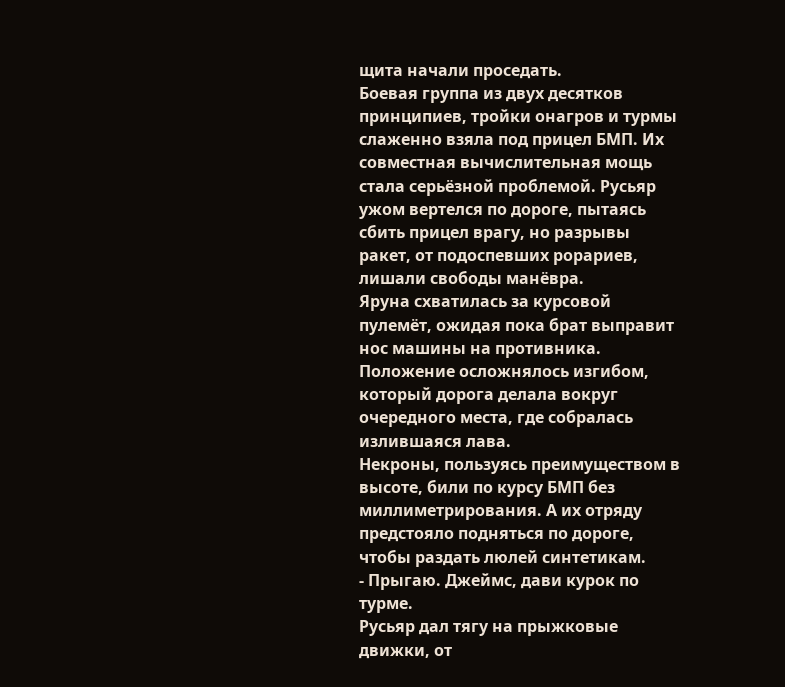щита начали проседать.
Боевая группа из двух десятков принципиев, тройки онагров и турмы слаженно взяла под прицел БМП. Их совместная вычислительная мощь стала серьёзной проблемой. Русьяр ужом вертелся по дороге, пытаясь сбить прицел врагу, но разрывы ракет, от подоспевших рорариев, лишали свободы манёвра.
Яруна схватилась за курсовой пулемёт, ожидая пока брат выправит нос машины на противника. Положение осложнялось изгибом, который дорога делала вокруг очередного места, где собралась излившаяся лава.
Некроны, пользуясь преимуществом в высоте, били по курсу БМП без миллиметрирования. А их отряду предстояло подняться по дороге, чтобы раздать люлей синтетикам.
- Прыгаю. Джеймс, дави курок по турме.
Русьяр дал тягу на прыжковые движки, от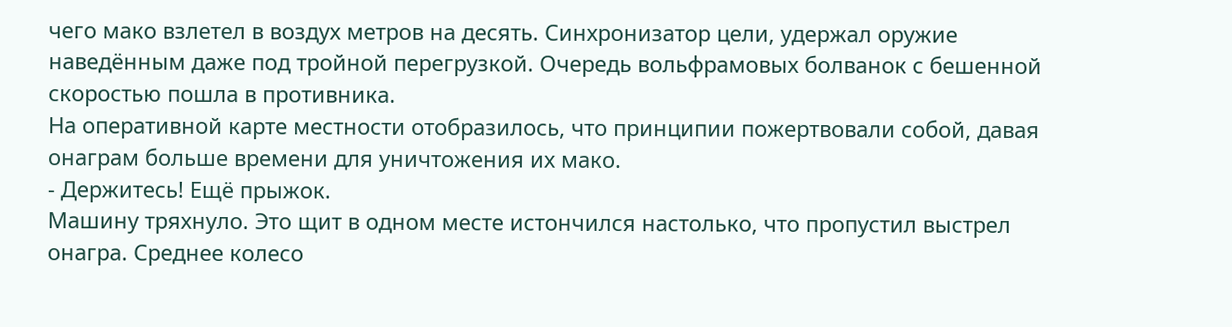чего мако взлетел в воздух метров на десять. Синхронизатор цели, удержал оружие наведённым даже под тройной перегрузкой. Очередь вольфрамовых болванок с бешенной скоростью пошла в противника.
На оперативной карте местности отобразилось, что принципии пожертвовали собой, давая онаграм больше времени для уничтожения их мако.
- Держитесь! Ещё прыжок.
Машину тряхнуло. Это щит в одном месте истончился настолько, что пропустил выстрел онагра. Среднее колесо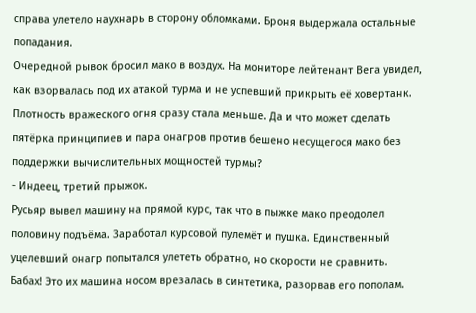справа улетело наухнарь в сторону обломками. Броня выдержала остальные попадания.
Очередной рывок бросил мако в воздух. На мониторе лейтенант Вега увидел, как взорвалась под их атакой турма и не успевший прикрыть её ховертанк. Плотность вражеского огня сразу стала меньше. Да и что может сделать пятёрка принципиев и пара онагров против бешено несущегося мако без поддержки вычислительных мощностей турмы?
- Индеец, третий прыжок.
Русьяр вывел машину на прямой курс, так что в пыжке мако преодолел половину подъёма. Заработал курсовой пулемёт и пушка. Единственный уцелевший онагр попытался улететь обратно, но скорости не сравнить.
Бабах! Это их машина носом врезалась в синтетика, разорвав его пополам.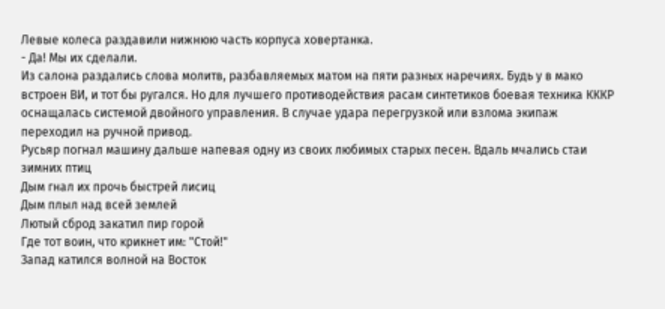Левые колеса раздавили нижнюю часть корпуса ховертанка.
- Да! Мы их сделали.
Из салона раздались слова молитв, разбавляемых матом на пяти разных наречиях. Будь у в мако встроен ВИ, и тот бы ругался. Но для лучшего противодействия расам синтетиков боевая техника КККР оснащалась системой двойного управления. В случае удара перегрузкой или взлома экипаж переходил на ручной привод.
Русьяр погнал машину дальше напевая одну из своих любимых старых песен. Вдаль мчались стаи зимних птиц
Дым гнал их прочь быстрей лисиц
Дым плыл над всей землей
Лютый сброд закатил пир горой
Где тот воин, что крикнет им: "Стой!"
Запад катился волной на Восток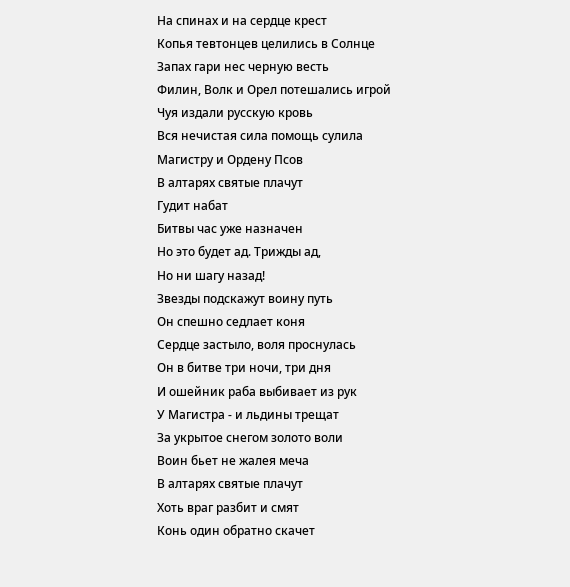На спинах и на сердце крест
Копья тевтонцев целились в Солнце
Запах гари нес черную весть
Филин, Волк и Орел потешались игрой
Чуя издали русскую кровь
Вся нечистая сила помощь сулила
Магистру и Ордену Псов
В алтарях святые плачут
Гудит набат
Битвы час уже назначен
Но это будет ад. Трижды ад,
Но ни шагу назад!
Звезды подскажут воину путь
Он спешно седлает коня
Сердце застыло, воля проснулась
Он в битве три ночи, три дня
И ошейник раба выбивает из рук
У Магистра - и льдины трещат
За укрытое снегом золото воли
Воин бьет не жалея меча
В алтарях святые плачут
Хоть враг разбит и смят
Конь один обратно скачет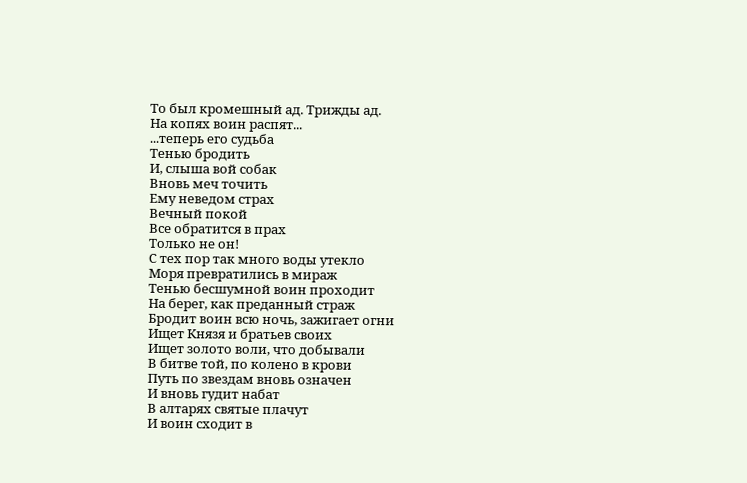То был кромешный ад. Трижды ад.
На копях воин распят...
...теперь его судьба
Тенью бродить
И, слыша вой собак
Вновь меч точить
Ему неведом страх
Вечный покой
Все обратится в прах
Только не он!
С тех пор так много воды утекло
Моря превратились в мираж
Тенью бесшумной воин проходит
На берег, как преданный страж
Бродит воин всю ночь, зажигает огни
Ищет Князя и братьев своих
Ищет золото воли, что добывали
В битве той, по колено в крови
Путь по звездам вновь означен
И вновь гудит набат
В алтарях святые плачут
И воин сходит в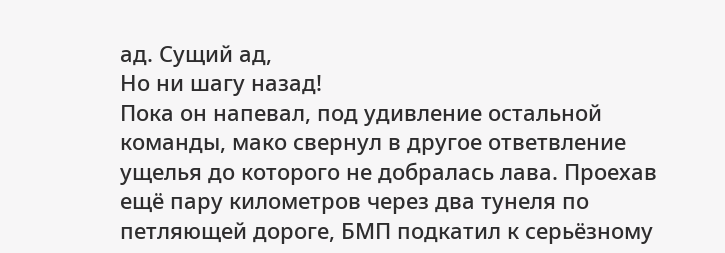ад. Сущий ад,
Но ни шагу назад!
Пока он напевал, под удивление остальной команды, мако свернул в другое ответвление ущелья до которого не добралась лава. Проехав ещё пару километров через два тунеля по петляющей дороге, БМП подкатил к серьёзному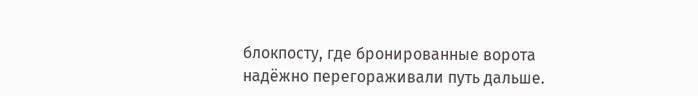блокпосту, где бронированные ворота надёжно перегораживали путь дальше.